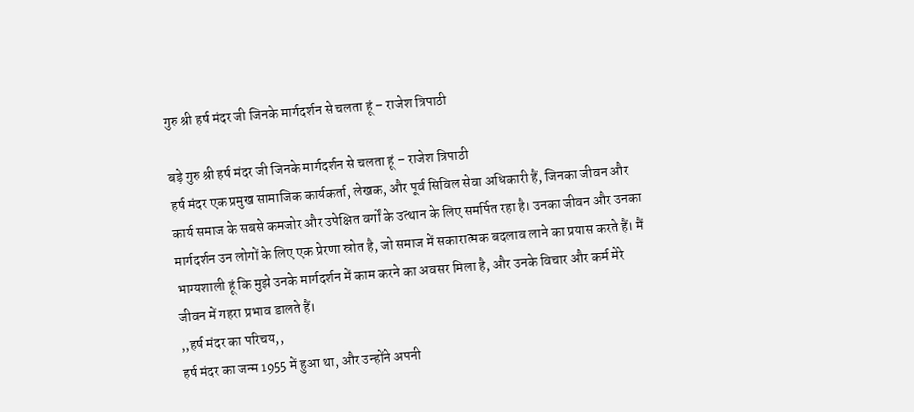गुरु श्री हर्ष मंदर जी जिनके मार्गदर्शन से चलता हूं – राजेश त्रिपाठी

बड़े गुरु श्री हर्ष मंदर जी जिनके मार्गदर्शन से चलता हूं – राजेश त्रिपाठी
हर्ष मंदर एक प्रमुख सामाजिक कार्यकर्ता, लेखक, और पूर्व सिविल सेवा अधिकारी हैं, जिनका जीवन और कार्य समाज के सबसे कमजोर और उपेक्षित वर्गों के उत्थान के लिए समर्पित रहा है। उनका जीवन और उनका मार्गदर्शन उन लोगों के लिए एक प्रेरणा स्रोत है, जो समाज में सकारात्मक बदलाव लाने का प्रयास करते हैं। मैं भाग्यशाली हूं कि मुझे उनके मार्गदर्शन में काम करने का अवसर मिला है, और उनके विचार और कर्म मेरे जीवन में गहरा प्रभाव डालते हैं।
,,हर्ष मंदर का परिचय,,
हर्ष मंदर का जन्म 1955 में हुआ था, और उन्होंने अपनी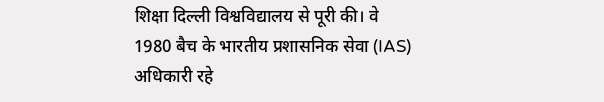शिक्षा दिल्ली विश्वविद्यालय से पूरी की। वे 1980 बैच के भारतीय प्रशासनिक सेवा (IAS) अधिकारी रहे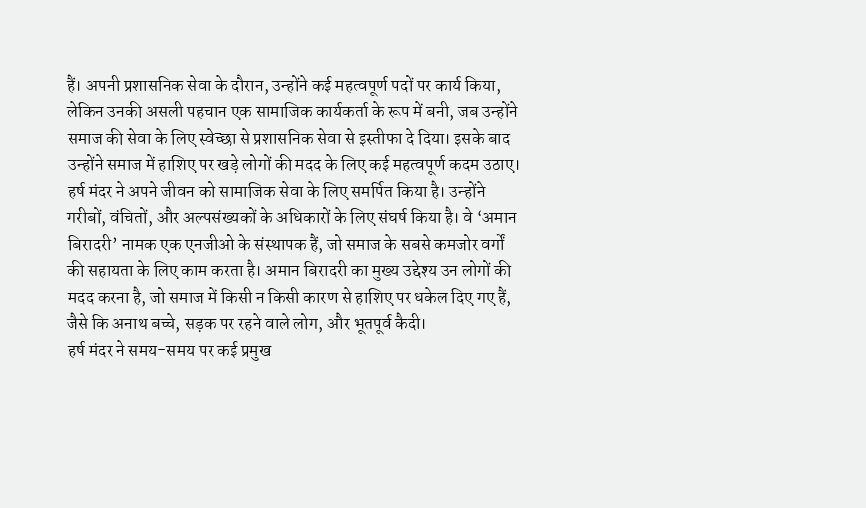हैं। अपनी प्रशासनिक सेवा के दौरान, उन्होंने कई महत्वपूर्ण पदों पर कार्य किया, लेकिन उनकी असली पहचान एक सामाजिक कार्यकर्ता के रूप में बनी, जब उन्होंने समाज की सेवा के लिए स्वेच्छा से प्रशासनिक सेवा से इस्तीफा दे दिया। इसके बाद उन्होंने समाज में हाशिए पर खड़े लोगों की मदद के लिए कई महत्वपूर्ण कदम उठाए।
हर्ष मंदर ने अपने जीवन को सामाजिक सेवा के लिए समर्पित किया है। उन्होंने गरीबों, वंचितों, और अल्पसंख्यकों के अधिकारों के लिए संघर्ष किया है। वे ‘अमान बिरादरी’ नामक एक एनजीओ के संस्थापक हैं, जो समाज के सबसे कमजोर वर्गों की सहायता के लिए काम करता है। अमान बिरादरी का मुख्य उद्देश्य उन लोगों की मदद करना है, जो समाज में किसी न किसी कारण से हाशिए पर धकेल दिए गए हैं, जैसे कि अनाथ बच्चे, सड़क पर रहने वाले लोग, और भूतपूर्व कैदी।
हर्ष मंदर ने समय-समय पर कई प्रमुख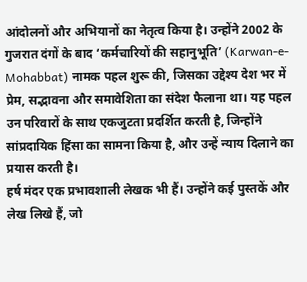आंदोलनों और अभियानों का नेतृत्व किया है। उन्होंने 2002 के गुजरात दंगों के बाद ‘कर्मचारियों की सहानुभूति’ (Karwan-e-Mohabbat) नामक पहल शुरू की, जिसका उद्देश्य देश भर में प्रेम, सद्भावना और समावेशिता का संदेश फैलाना था। यह पहल उन परिवारों के साथ एकजुटता प्रदर्शित करती है, जिन्होंने सांप्रदायिक हिंसा का सामना किया है, और उन्हें न्याय दिलाने का प्रयास करती है।
हर्ष मंदर एक प्रभावशाली लेखक भी हैं। उन्होंने कई पुस्तकें और लेख लिखे हैं, जो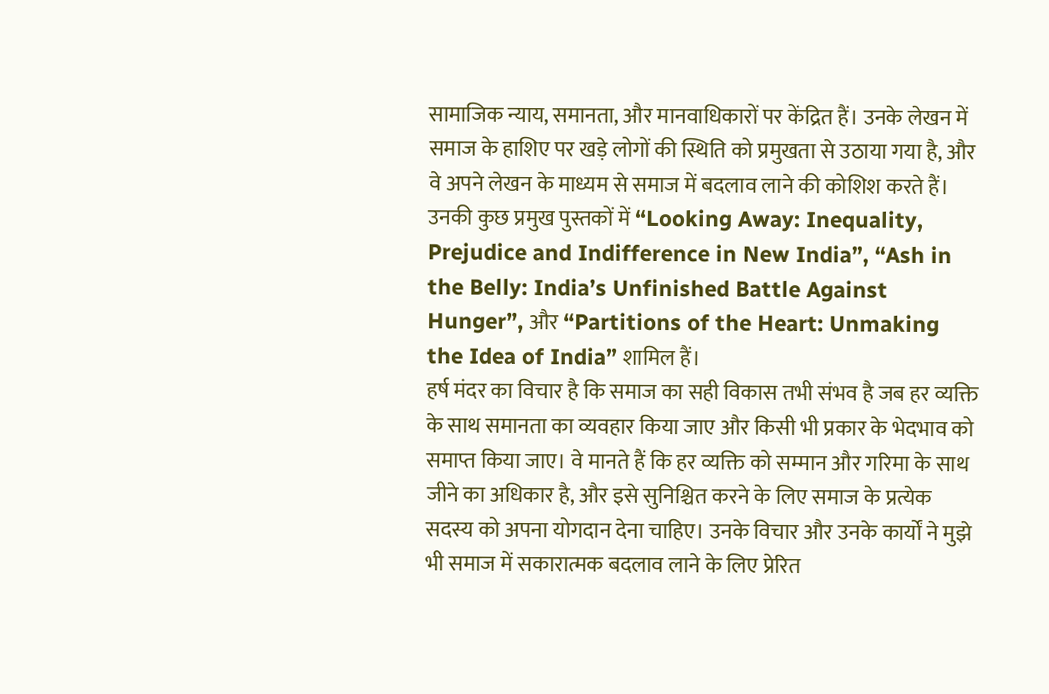सामाजिक न्याय, समानता, और मानवाधिकारों पर केंद्रित हैं। उनके लेखन में समाज के हाशिए पर खड़े लोगों की स्थिति को प्रमुखता से उठाया गया है, और वे अपने लेखन के माध्यम से समाज में बदलाव लाने की कोशिश करते हैं। उनकी कुछ प्रमुख पुस्तकों में “Looking Away: Inequality, Prejudice and Indifference in New India”, “Ash in the Belly: India’s Unfinished Battle Against Hunger”, और “Partitions of the Heart: Unmaking the Idea of India” शामिल हैं।
हर्ष मंदर का विचार है कि समाज का सही विकास तभी संभव है जब हर व्यक्ति के साथ समानता का व्यवहार किया जाए और किसी भी प्रकार के भेदभाव को समाप्त किया जाए। वे मानते हैं कि हर व्यक्ति को सम्मान और गरिमा के साथ जीने का अधिकार है, और इसे सुनिश्चित करने के लिए समाज के प्रत्येक सदस्य को अपना योगदान देना चाहिए। उनके विचार और उनके कार्यों ने मुझे भी समाज में सकारात्मक बदलाव लाने के लिए प्रेरित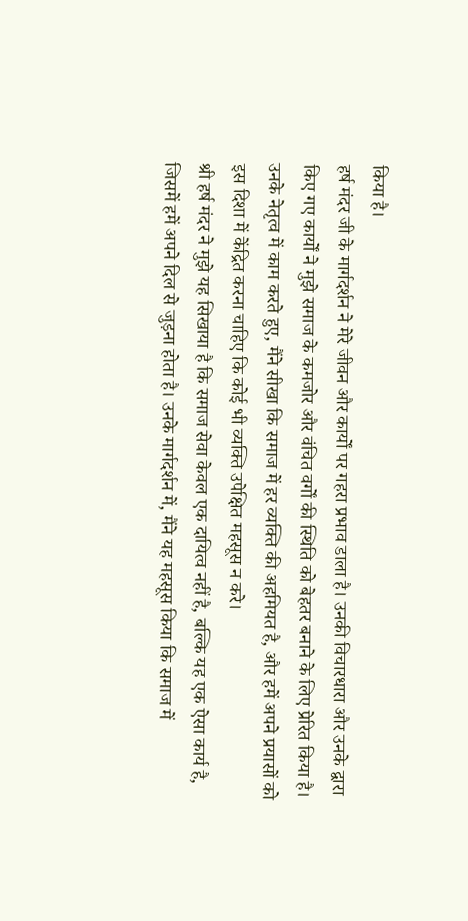किया है।
हर्ष मंदर जी के मार्गदर्शन ने मेरे जीवन और कार्यों पर गहरा प्रभाव डाला है। उनकी विचारधारा और उनके द्वारा किए गए कार्यों ने मुझे समाज के कमजोर और वंचित वर्गों की स्थिति को बेहतर बनाने के लिए प्रेरित किया है। उनके नेतृत्व में काम करते हुए, मैंने सीखा कि समाज में हर व्यक्ति की अहमियत है, और हमें अपने प्रयासों को इस दिशा में केंद्रित करना चाहिए कि कोई भी व्यक्ति उपेक्षित महसूस न करे।
श्री हर्ष मंदर ने मुझे यह सिखाया है कि समाज सेवा केवल एक दायित्व नहीं है, बल्कि यह एक ऐसा कार्य है, जिसमें हमें अपने दिल से जुड़ना होता है। उनके मार्गदर्शन में, मैंने यह महसूस किया कि समाज में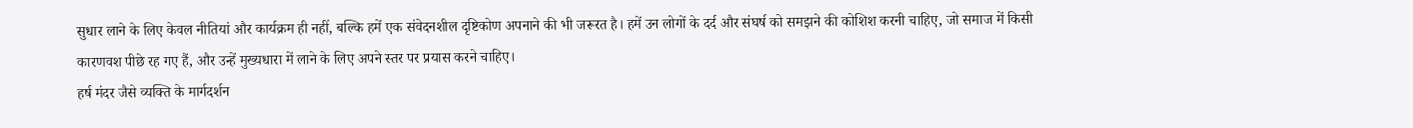सुधार लाने के लिए केवल नीतियां और कार्यक्रम ही नहीं, बल्कि हमें एक संवेदनशील दृष्टिकोण अपनाने की भी जरूरत है। हमें उन लोगों के दर्द और संघर्ष को समझने की कोशिश करनी चाहिए, जो समाज में किसी कारणवश पीछे रह गए हैं, और उन्हें मुख्यधारा में लाने के लिए अपने स्तर पर प्रयास करने चाहिए।
हर्ष मंदर जैसे व्यक्ति के मार्गदर्शन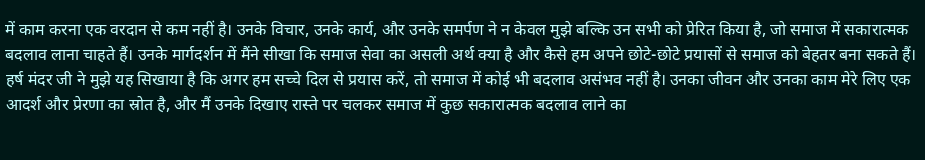में काम करना एक वरदान से कम नहीं है। उनके विचार, उनके कार्य, और उनके समर्पण ने न केवल मुझे बल्कि उन सभी को प्रेरित किया है, जो समाज में सकारात्मक बदलाव लाना चाहते हैं। उनके मार्गदर्शन में मैंने सीखा कि समाज सेवा का असली अर्थ क्या है और कैसे हम अपने छोटे-छोटे प्रयासों से समाज को बेहतर बना सकते हैं। हर्ष मंदर जी ने मुझे यह सिखाया है कि अगर हम सच्चे दिल से प्रयास करें, तो समाज में कोई भी बदलाव असंभव नहीं है। उनका जीवन और उनका काम मेरे लिए एक आदर्श और प्रेरणा का स्रोत है, और मैं उनके दिखाए रास्ते पर चलकर समाज में कुछ सकारात्मक बदलाव लाने का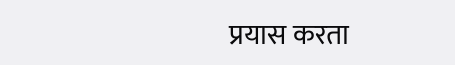प्रयास करता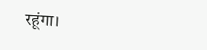रहूंगा।